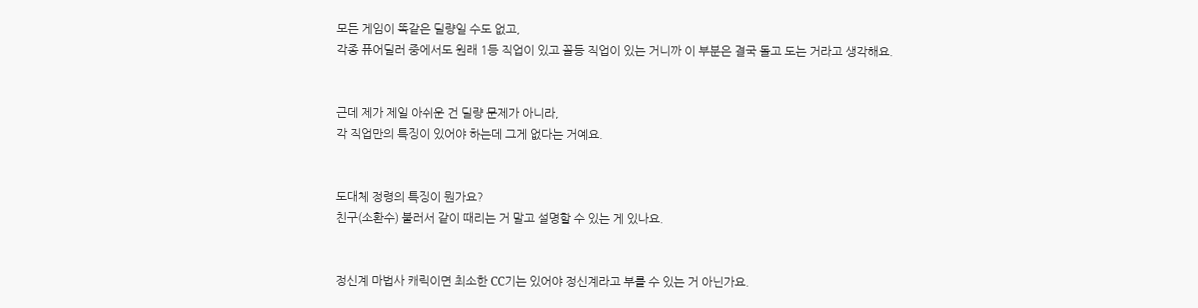모든 게임이 똑같은 딜량일 수도 없고,
각종 퓨어딜러 중에서도 원래 1등 직업이 있고 꼴등 직업이 있는 거니까 이 부분은 결국 돌고 도는 거라고 생각해요.


근데 제가 제일 아쉬운 건 딜량 문제가 아니라,
각 직업만의 특징이 있어야 하는데 그게 없다는 거예요.


도대체 정령의 특징이 뭔가요?
친구(소환수) 불러서 같이 때리는 거 말고 설명할 수 있는 게 있나요.


정신계 마법사 캐릭이면 최소한 CC기는 있어야 정신계라고 부를 수 있는 거 아닌가요.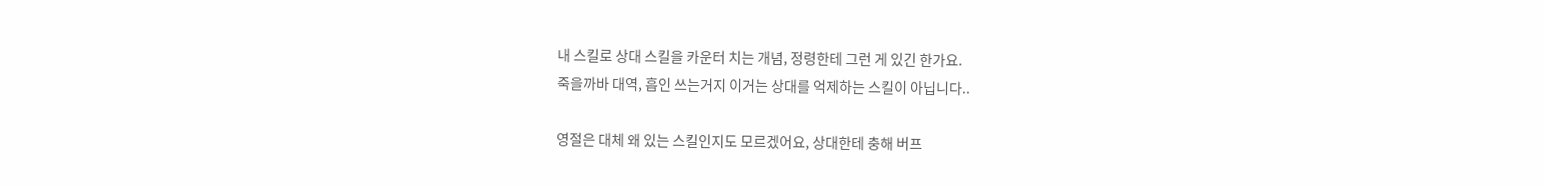내 스킬로 상대 스킬을 카운터 치는 개념, 정령한테 그런 게 있긴 한가요.
죽을까바 대역, 흡인 쓰는거지 이거는 상대를 억제하는 스킬이 아닙니다..

영절은 대체 왜 있는 스킬인지도 모르겠어요, 상대한테 충해 버프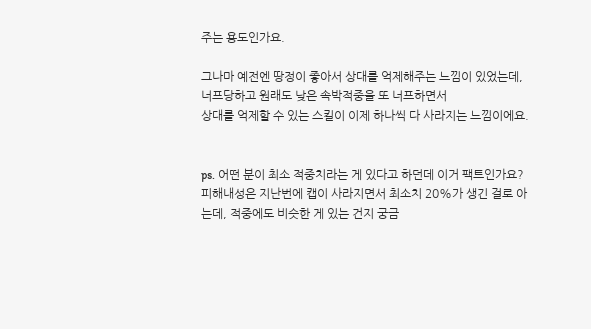주는 용도인가요.

그나마 예전엔 땅정이 좋아서 상대를 억제해주는 느낌이 있었는데,
너프당하고 원래도 낮은 속박적중을 또 너프하면서
상대를 억제할 수 있는 스킬이 이제 하나씩 다 사라지는 느낌이에요.


ps. 어떤 분이 최소 적중치라는 게 있다고 하던데 이거 팩트인가요?
피해내성은 지난번에 캡이 사라지면서 최소치 20%가 생긴 걸로 아는데, 적중에도 비슷한 게 있는 건지 궁금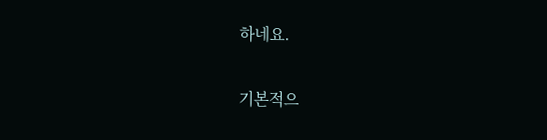하네요.

기본적으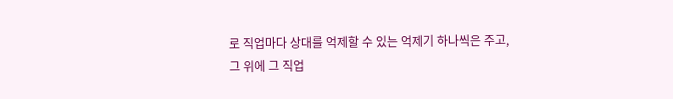로 직업마다 상대를 억제할 수 있는 억제기 하나씩은 주고,
그 위에 그 직업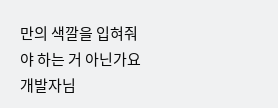만의 색깔을 입혀줘야 하는 거 아닌가요 개발자님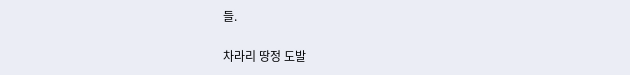들.

차라리 땅정 도발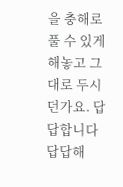을 충해로 풀 수 있게 해놓고 그대로 두시던가요. 답답합니다 답답해